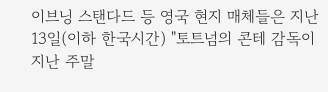이브닝 스탠다드 등 영국 현지 매체들은 지난 13일(이하 한국시간) "토트넘의 콘테 감독이 지난 주말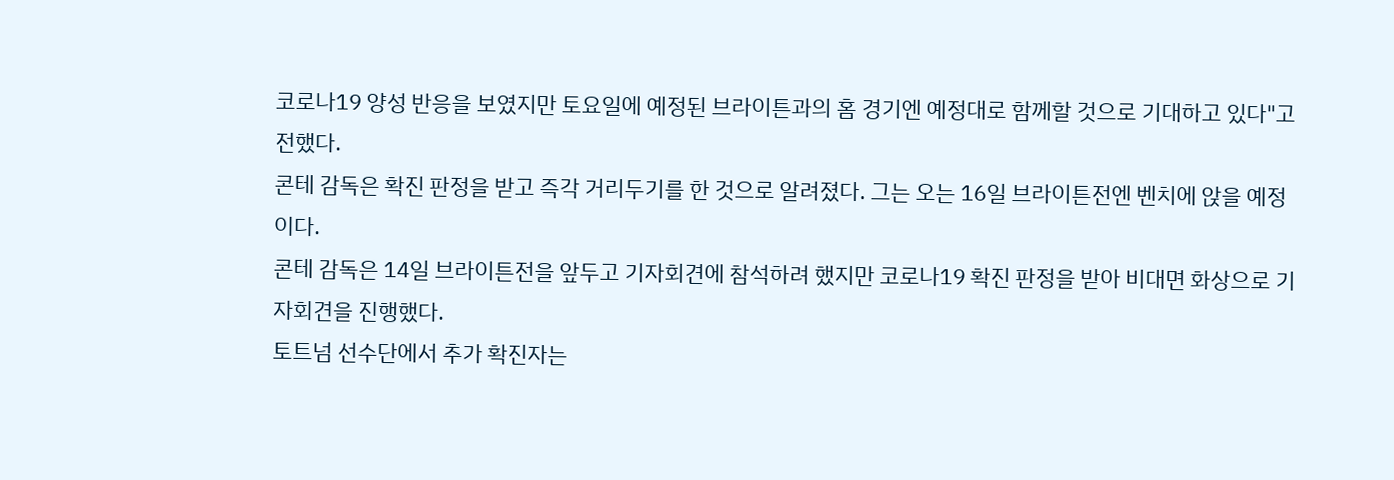코로나19 양성 반응을 보였지만 토요일에 예정된 브라이튼과의 홈 경기엔 예정대로 함께할 것으로 기대하고 있다"고 전했다.
콘테 감독은 확진 판정을 받고 즉각 거리두기를 한 것으로 알려졌다. 그는 오는 16일 브라이튼전엔 벤치에 앉을 예정이다.
콘테 감독은 14일 브라이튼전을 앞두고 기자회견에 참석하려 했지만 코로나19 확진 판정을 받아 비대면 화상으로 기자회견을 진행했다.
토트넘 선수단에서 추가 확진자는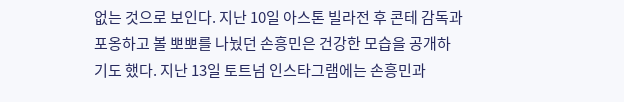없는 것으로 보인다. 지난 10일 아스톤 빌라전 후 콘테 감독과 포옹하고 볼 뽀뽀를 나눴던 손흥민은 건강한 모습을 공개하기도 했다. 지난 13일 토트넘 인스타그램에는 손흥민과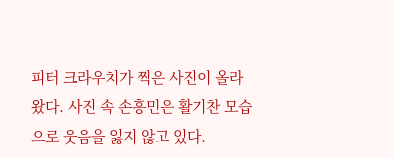피터 크라우치가 찍은 사진이 올라왔다. 사진 속 손흥민은 활기찬 모습으로 웃음을 잃지 않고 있다.